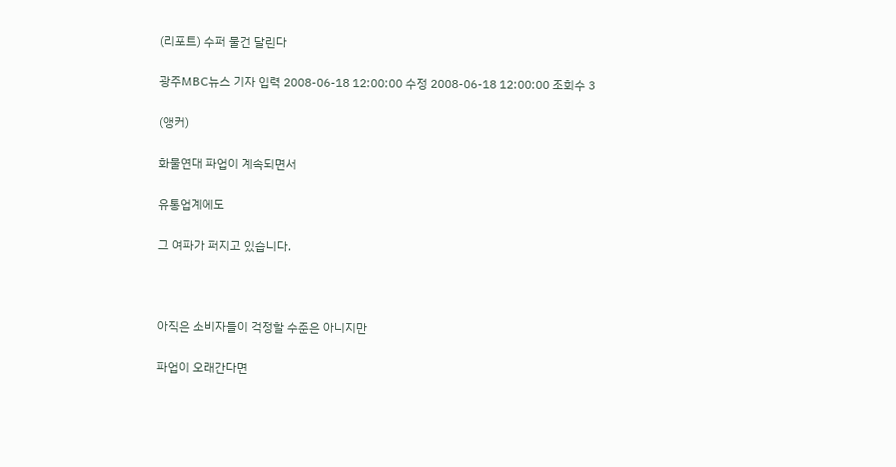(리포트) 수퍼 물건 달린다

광주MBC뉴스 기자 입력 2008-06-18 12:00:00 수정 2008-06-18 12:00:00 조회수 3

(앵커)

화물연대 파업이 계속되면서

유통업계에도

그 여파가 퍼지고 있습니다.



아직은 소비자들이 걱정할 수준은 아니지만

파업이 오래간다면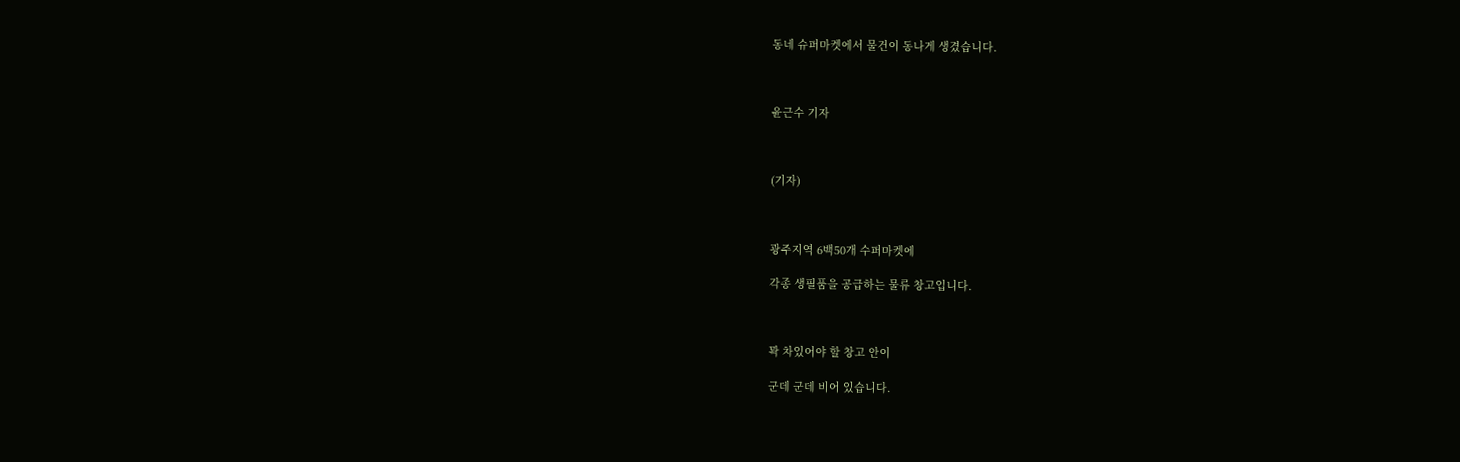동네 슈퍼마켓에서 물건이 동나게 생겼습니다.



윤근수 기자



(기자)



광주지역 6백50개 수퍼마켓에

각종 생필품을 공급하는 물류 창고입니다.



꽉 차있어야 할 창고 안이

군데 군데 비어 있습니다.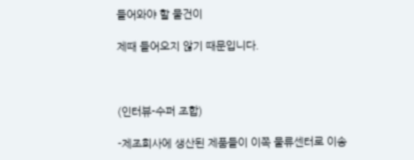들어와야 할 물건이

제때 들어오지 않기 때문입니다.



(인터뷰-수퍼 조합)

-제조회사에 생산된 제품들이 이쪽 물류센터로 이송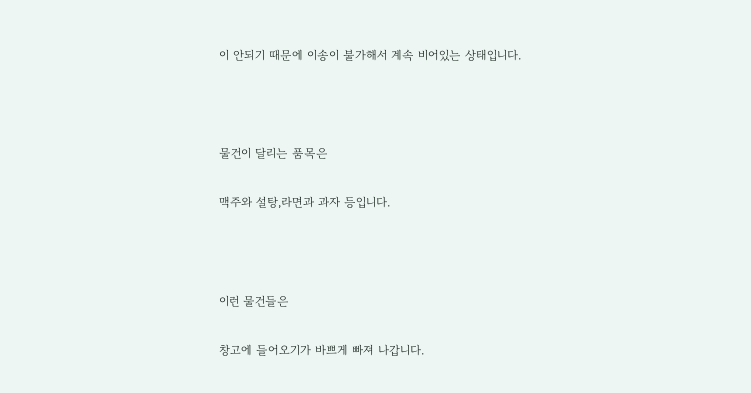이 안되기 때문에 이송이 불가해서 계속 비어있는 상태입니다.



물건이 달리는 품목은

맥주와 설탕,라면과 과자 등입니다.



이런 물건들은

창고에 들어오기가 바쁘게 빠져 나갑니다.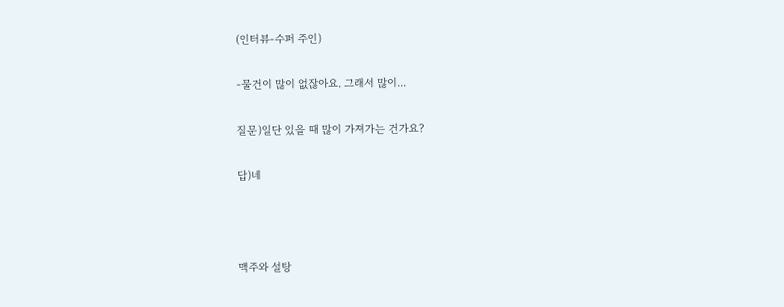(인터뷰-수퍼 주인)

-물건이 많이 없잖아요. 그래서 많이...

질문)일단 있을 때 많이 가져가는 건가요?

답)네



맥주와 설탕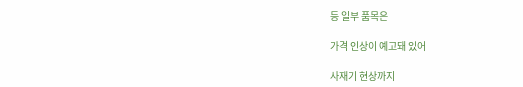등 일부 품목은

가격 인상이 예고돼 있어

사재기 현상까지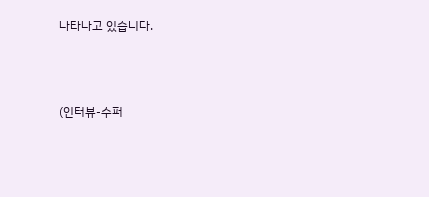나타나고 있습니다.



(인터뷰-수퍼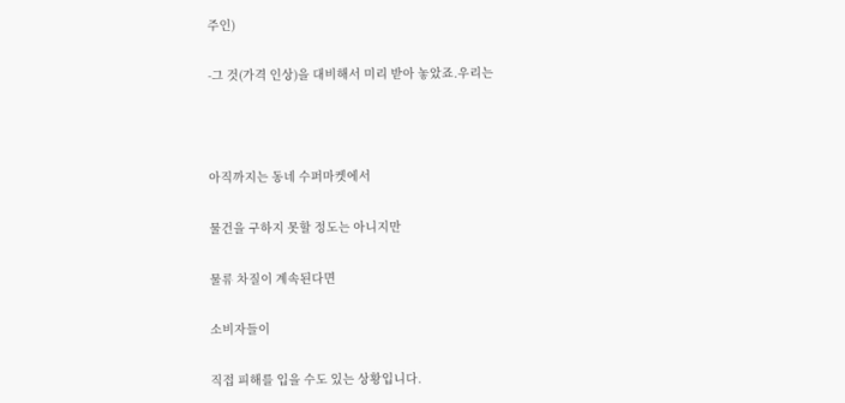주인)

-그 것(가격 인상)을 대비해서 미리 받아 놓았죠.우리는



아직까지는 동네 수퍼마켓에서

물건을 구하지 못할 정도는 아니지만

물류 차질이 계속된다면

소비자들이

직접 피해를 입을 수도 있는 상황입니다.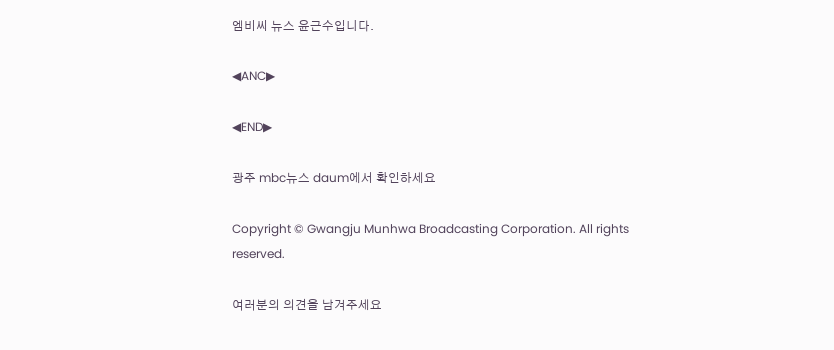엠비씨 뉴스 윤근수입니다.

◀ANC▶

◀END▶

광주 mbc뉴스 daum에서 확인하세요

Copyright © Gwangju Munhwa Broadcasting Corporation. All rights reserved.

여러분의 의견을 남겨주세요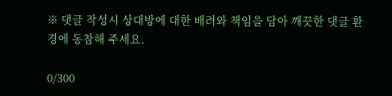※ 댓글 작성시 상대방에 대한 배려와 책임을 담아 깨끗한 댓글 환경에 동참해 주세요.

0/300